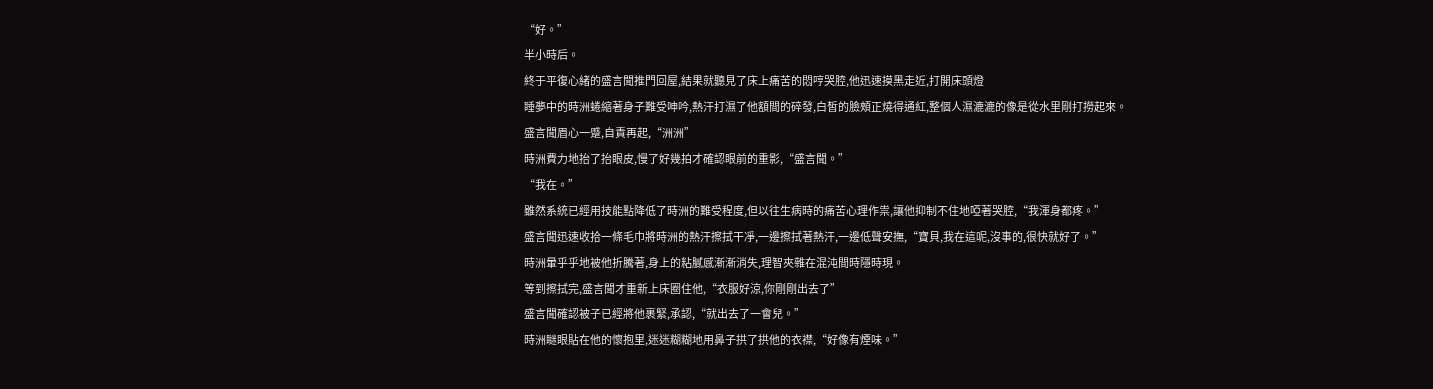“好。”
半小時后。
終于平復心緒的盛言聞推門回屋,結果就聽見了床上痛苦的悶哼哭腔,他迅速摸黑走近,打開床頭燈
睡夢中的時洲蜷縮著身子難受呻吟,熱汗打濕了他額間的碎發,白皙的臉頰正燒得通紅,整個人濕漉漉的像是從水里剛打撈起來。
盛言聞眉心一蹙,自責再起,“洲洲”
時洲費力地抬了抬眼皮,慢了好幾拍才確認眼前的重影,“盛言聞。”
“我在。”
雖然系統已經用技能點降低了時洲的難受程度,但以往生病時的痛苦心理作祟,讓他抑制不住地啞著哭腔,“我渾身都疼。”
盛言聞迅速收拾一條毛巾將時洲的熱汗擦拭干凈,一邊擦拭著熱汗,一邊低聲安撫,“寶貝,我在這呢,沒事的,很快就好了。”
時洲暈乎乎地被他折騰著,身上的粘膩感漸漸消失,理智夾雜在混沌間時隱時現。
等到擦拭完,盛言聞才重新上床圈住他,“衣服好涼,你剛剛出去了”
盛言聞確認被子已經將他裹緊,承認,“就出去了一會兒。”
時洲瞇眼貼在他的懷抱里,迷迷糊糊地用鼻子拱了拱他的衣襟,“好像有煙味。”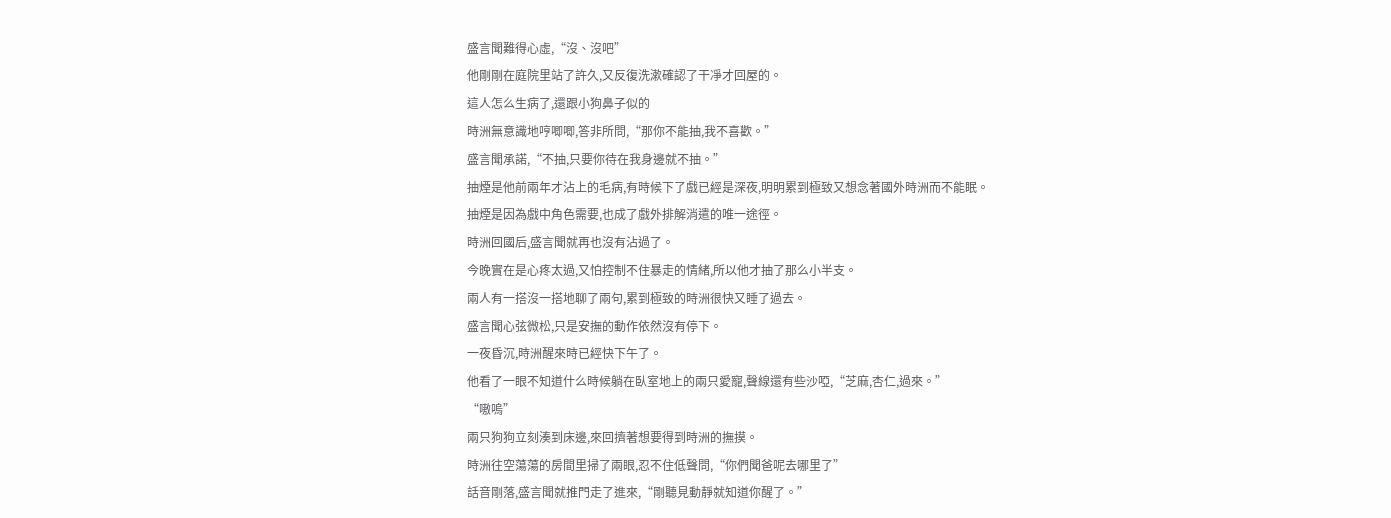盛言聞難得心虛,“沒、沒吧”
他剛剛在庭院里站了許久,又反復洗漱確認了干凈才回屋的。
這人怎么生病了,還跟小狗鼻子似的
時洲無意識地哼唧唧,答非所問,“那你不能抽,我不喜歡。”
盛言聞承諾,“不抽,只要你待在我身邊就不抽。”
抽煙是他前兩年才沾上的毛病,有時候下了戲已經是深夜,明明累到極致又想念著國外時洲而不能眠。
抽煙是因為戲中角色需要,也成了戲外排解消遣的唯一途徑。
時洲回國后,盛言聞就再也沒有沾過了。
今晚實在是心疼太過,又怕控制不住暴走的情緒,所以他才抽了那么小半支。
兩人有一搭沒一搭地聊了兩句,累到極致的時洲很快又睡了過去。
盛言聞心弦微松,只是安撫的動作依然沒有停下。
一夜昏沉,時洲醒來時已經快下午了。
他看了一眼不知道什么時候躺在臥室地上的兩只愛寵,聲線還有些沙啞,“芝麻,杏仁,過來。”
“嗷嗚”
兩只狗狗立刻湊到床邊,來回擠著想要得到時洲的撫摸。
時洲往空蕩蕩的房間里掃了兩眼,忍不住低聲問,“你們聞爸呢去哪里了”
話音剛落,盛言聞就推門走了進來,“剛聽見動靜就知道你醒了。”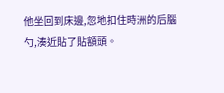他坐回到床邊,忽地扣住時洲的后腦勺,湊近貼了貼額頭。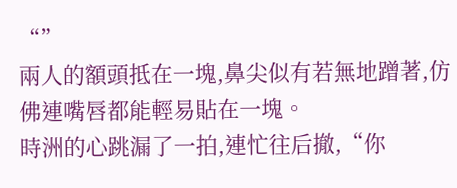“”
兩人的額頭抵在一塊,鼻尖似有若無地蹭著,仿佛連嘴唇都能輕易貼在一塊。
時洲的心跳漏了一拍,連忙往后撤,“你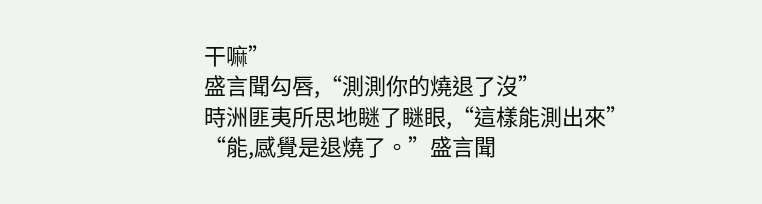干嘛”
盛言聞勾唇,“測測你的燒退了沒”
時洲匪夷所思地瞇了瞇眼,“這樣能測出來”
“能,感覺是退燒了。”盛言聞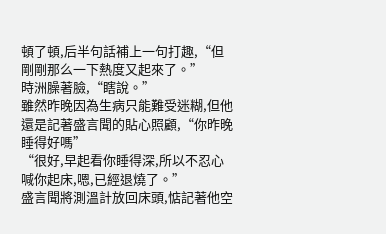頓了頓,后半句話補上一句打趣,“但剛剛那么一下熱度又起來了。”
時洲臊著臉,“瞎說。”
雖然昨晚因為生病只能難受迷糊,但他還是記著盛言聞的貼心照顧,“你昨晚睡得好嗎”
“很好,早起看你睡得深,所以不忍心喊你起床,嗯,已經退燒了。”
盛言聞將測溫計放回床頭,惦記著他空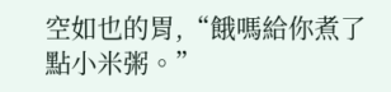空如也的胃,“餓嗎給你煮了點小米粥。”